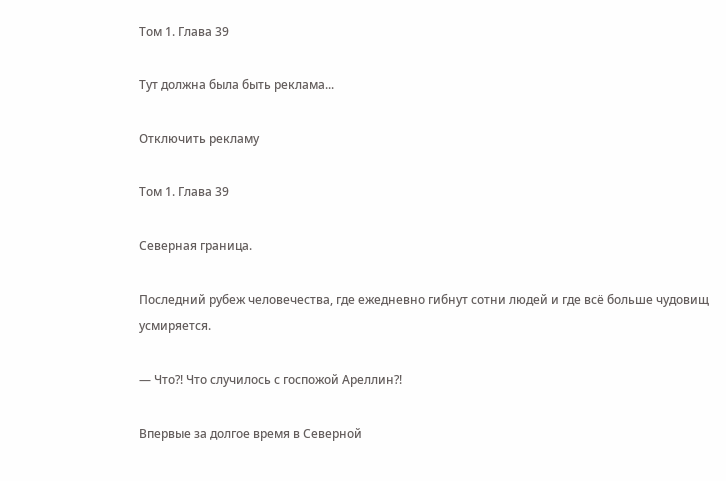Том 1. Глава 39

Тут должна была быть реклама...

Отключить рекламу

Том 1. Глава 39

Северная граница.

Последний рубеж человечества, где ежедневно гибнут сотни людей и где всё больше чудовищ усмиряется.

— Что?! Что случилось с госпожой Ареллин?!

Впервые за долгое время в Северной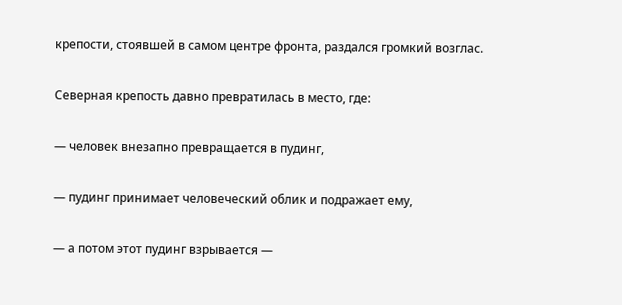крепости, стоявшей в самом центре фронта, раздался громкий возглас.

Северная крепость давно превратилась в место, где:

— человек внезапно превращается в пудинг,

— пудинг принимает человеческий облик и подражает ему,

— а потом этот пудинг взрывается —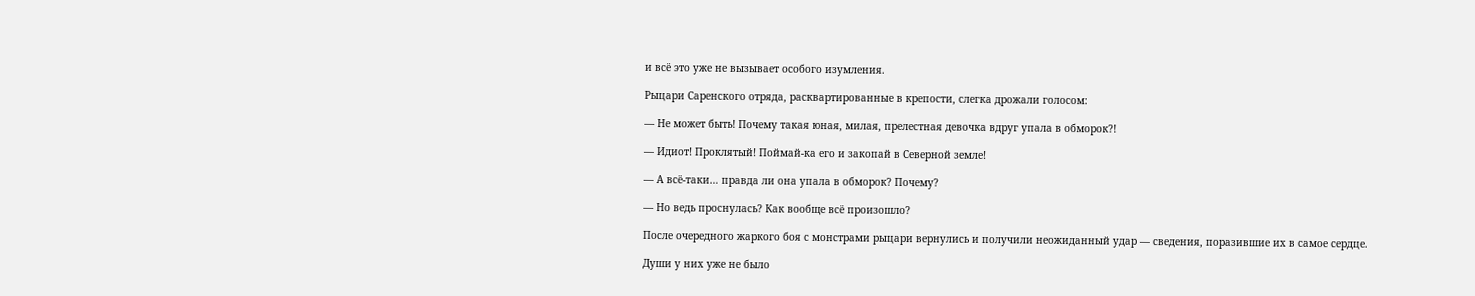и всё это уже не вызывает особого изумления.

Рыцари Саренского отряда, расквартированные в крепости, слегка дрожали голосом:

— Не может быть! Почему такая юная, милая, прелестная девочка вдруг упала в обморок?!

— Идиот! Проклятый! Поймай-ка его и закопай в Северной земле!

— А всё-таки… правда ли она упала в обморок? Почему?

— Но ведь проснулась? Как вообще всё произошло?

После очередного жаркого боя с монстрами рыцари вернулись и получили неожиданный удар — сведения, поразившие их в самое сердце.

Души у них уже не было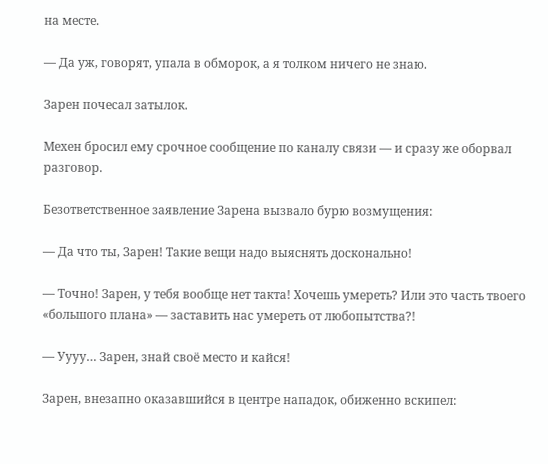на месте.

— Да уж, говорят, упала в обморок, а я толком ничего не знаю.

Зарен почесал затылок.

Мехен бросил ему срочное сообщение по каналу связи — и сразу же оборвал разговор.

Безответственное заявление Зарена вызвало бурю возмущения:

— Да что ты, Зарен! Такие вещи надо выяснять досконально!

— Точно! Зарен, у тебя вообще нет такта! Хочешь умереть? Или это часть твоего «большого плана» — заставить нас умереть от любопытства?!

— Уууу… Зарен, знай своё место и кайся!

Зарен, внезапно оказавшийся в центре нападок, обиженно вскипел: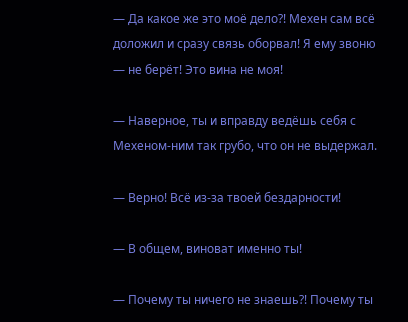— Да какое же это моё дело?! Мехен сам всё доложил и сразу связь оборвал! Я ему звоню — не берёт! Это вина не моя!

— Наверное, ты и вправду ведёшь себя с Мехеном-ним так грубо, что он не выдержал.

— Верно! Всё из-за твоей бездарности!

— В общем, виноват именно ты!

— Почему ты ничего не знаешь?! Почему ты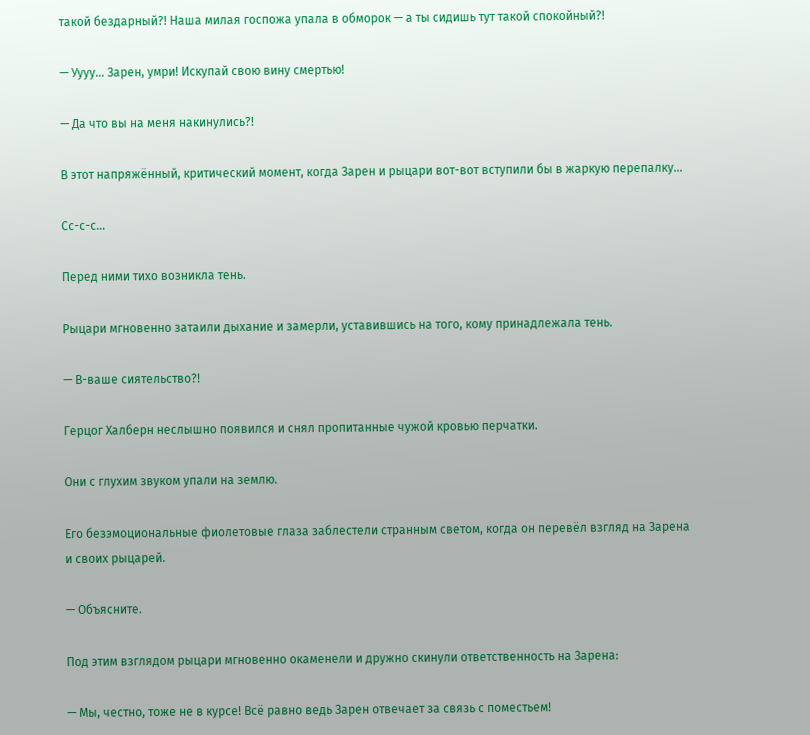такой бездарный?! Наша милая госпожа упала в обморок — а ты сидишь тут такой спокойный?!

— Уууу… Зарен, умри! Искупай свою вину смертью!

— Да что вы на меня накинулись?!

В этот напряжённый, критический момент, когда Зарен и рыцари вот-вот вступили бы в жаркую перепалку…

Сс-с-с…

Перед ними тихо возникла тень.

Рыцари мгновенно затаили дыхание и замерли, уставившись на того, кому принадлежала тень.

— В-ваше сиятельство?!

Герцог Халберн неслышно появился и снял пропитанные чужой кровью перчатки.

Они с глухим звуком упали на землю.

Его безэмоциональные фиолетовые глаза заблестели странным светом, когда он перевёл взгляд на Зарена и своих рыцарей.

— Объясните.

Под этим взглядом рыцари мгновенно окаменели и дружно скинули ответственность на Зарена:

— Мы, честно, тоже не в курсе! Всё равно ведь Зарен отвечает за связь с поместьем!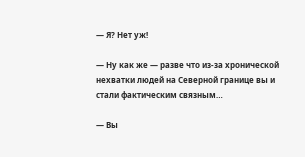— Я? Нет уж!

— Ну как же — разве что из-за хронической нехватки людей на Северной границе вы и стали фактическим связным…

— Вы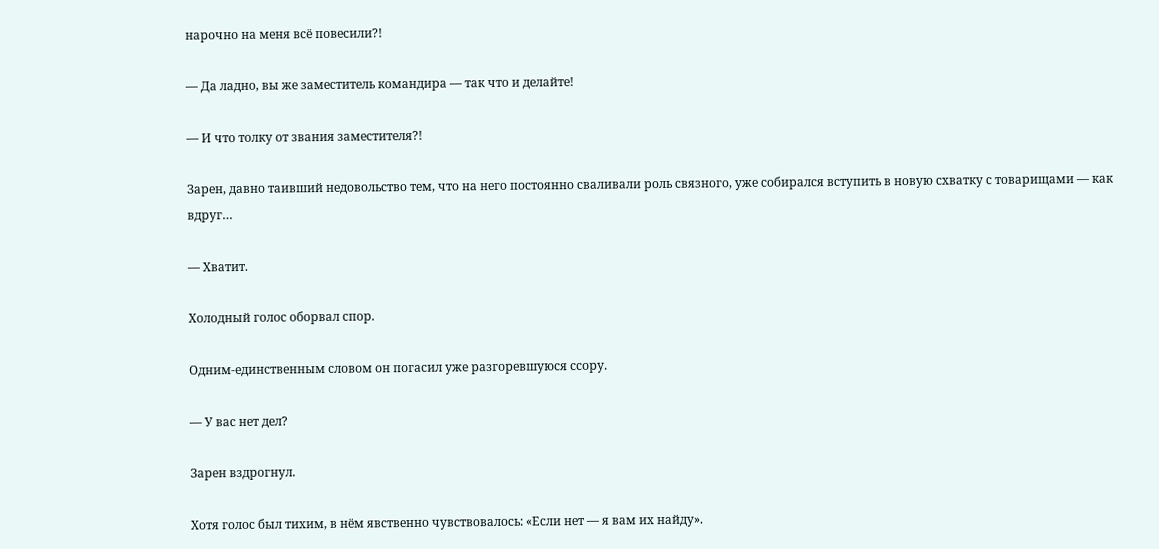нарочно на меня всё повесили?!

— Да ладно, вы же заместитель командира — так что и делайте!

— И что толку от звания заместителя?!

Зарен, давно таивший недовольство тем, что на него постоянно сваливали роль связного, уже собирался вступить в новую схватку с товарищами — как вдруг…

— Хватит.

Холодный голос оборвал спор.

Одним-единственным словом он погасил уже разгоревшуюся ссору.

— У вас нет дел?

Зарен вздрогнул.

Хотя голос был тихим, в нём явственно чувствовалось: «Если нет — я вам их найду».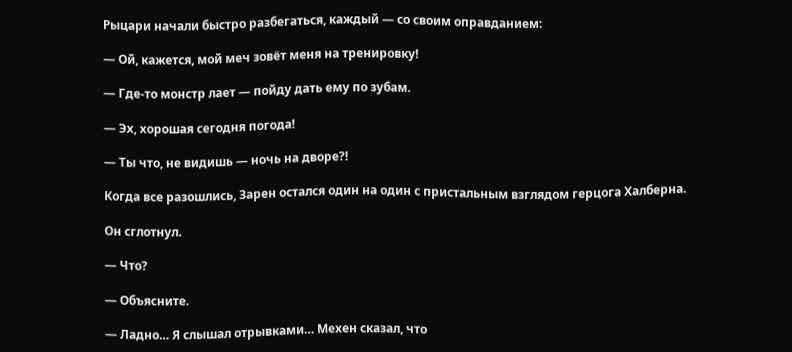Рыцари начали быстро разбегаться, каждый — со своим оправданием:

— Ой, кажется, мой меч зовёт меня на тренировку!

— Где-то монстр лает — пойду дать ему по зубам.

— Эх, хорошая сегодня погода!

— Ты что, не видишь — ночь на дворе?!

Когда все разошлись, Зарен остался один на один с пристальным взглядом герцога Халберна.

Он сглотнул.

— Что?

— Объясните.

— Ладно… Я слышал отрывками… Мехен сказал, что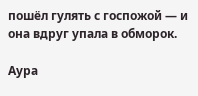пошёл гулять с госпожой — и она вдруг упала в обморок.

Аура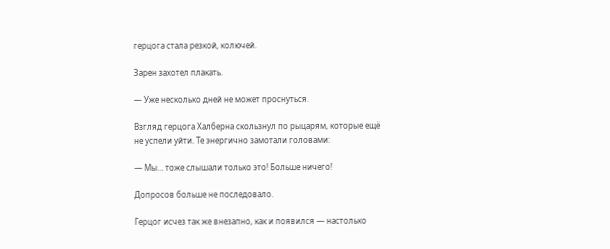герцога стала резкой, колючей.

Зарен захотел плакать.

— Уже несколько дней не может проснуться.

Взгляд герцога Халберна скользнул по рыцарям, которые ещё не успели уйти. Те энергично замотали головами:

— Мы… тоже слышали только это! Больше ничего!

Допросов больше не последовало.

Герцог исчез так же внезапно, как и появился — настолько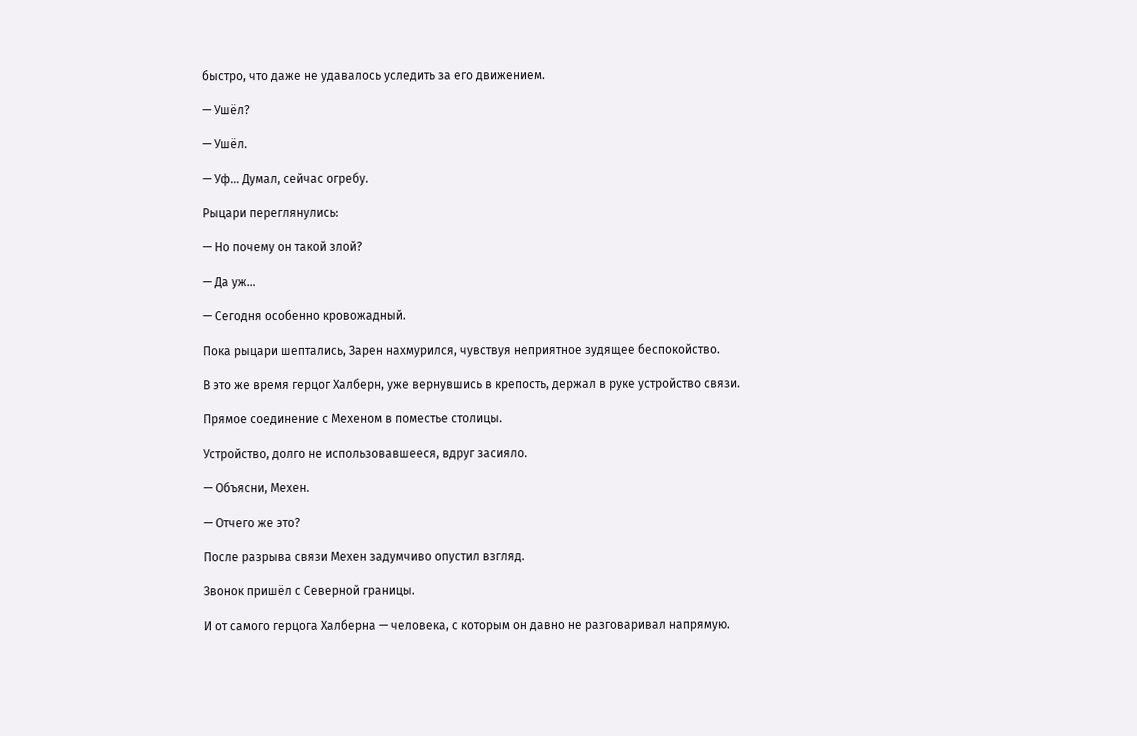быстро, что даже не удавалось уследить за его движением.

— Ушёл?

— Ушёл.

— Уф… Думал, сейчас огребу.

Рыцари переглянулись:

— Но почему он такой злой?

— Да уж…

— Сегодня особенно кровожадный.

Пока рыцари шептались, Зарен нахмурился, чувствуя неприятное зудящее беспокойство.

В это же время герцог Халберн, уже вернувшись в крепость, держал в руке устройство связи.

Прямое соединение с Мехеном в поместье столицы.

Устройство, долго не использовавшееся, вдруг засияло.

— Объясни, Мехен.

— Отчего же это?

После разрыва связи Мехен задумчиво опустил взгляд.

Звонок пришёл с Северной границы.

И от самого герцога Халберна — человека, с которым он давно не разговаривал напрямую.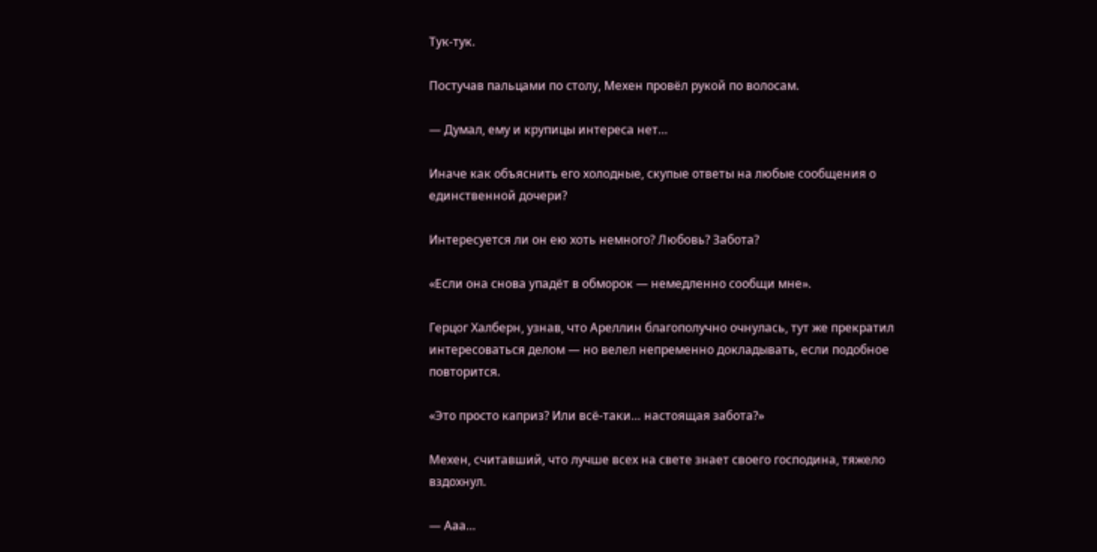Тук-тук.

Постучав пальцами по столу, Мехен провёл рукой по волосам.

— Думал, ему и крупицы интереса нет…

Иначе как объяснить его холодные, скупые ответы на любые сообщения о единственной дочери?

Интересуется ли он ею хоть немного? Любовь? Забота?

«Если она снова упадёт в обморок — немедленно сообщи мне».

Герцог Халберн, узнав, что Ареллин благополучно очнулась, тут же прекратил интересоваться делом — но велел непременно докладывать, если подобное повторится.

«Это просто каприз? Или всё-таки… настоящая забота?»

Мехен, считавший, что лучше всех на свете знает своего господина, тяжело вздохнул.

— Ааа…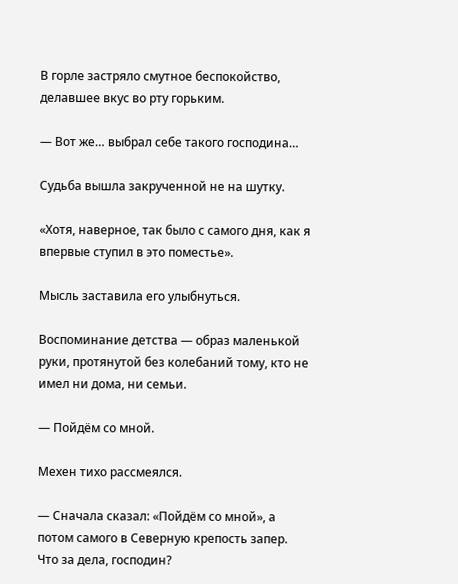В горле застряло смутное беспокойство, делавшее вкус во рту горьким.

— Вот же… выбрал себе такого господина…

Судьба вышла закрученной не на шутку.

«Хотя, наверное, так было с самого дня, как я впервые ступил в это поместье».

Мысль заставила его улыбнуться.

Воспоминание детства — образ маленькой руки, протянутой без колебаний тому, кто не имел ни дома, ни семьи.

— Пойдём со мной.

Мехен тихо рассмеялся.

— Сначала сказал: «Пойдём со мной», а потом самого в Северную крепость запер. Что за дела, господин?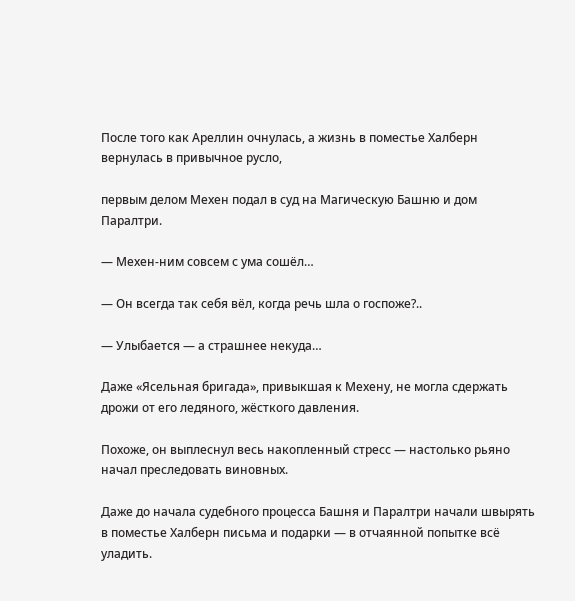После того как Ареллин очнулась, а жизнь в поместье Халберн вернулась в привычное русло,

первым делом Мехен подал в суд на Магическую Башню и дом Паралтри.

— Мехен-ним совсем с ума сошёл…

— Он всегда так себя вёл, когда речь шла о госпоже?..

— Улыбается — а страшнее некуда…

Даже «Ясельная бригада», привыкшая к Мехену, не могла сдержать дрожи от его ледяного, жёсткого давления.

Похоже, он выплеснул весь накопленный стресс — настолько рьяно начал преследовать виновных.

Даже до начала судебного процесса Башня и Паралтри начали швырять в поместье Халберн письма и подарки — в отчаянной попытке всё уладить.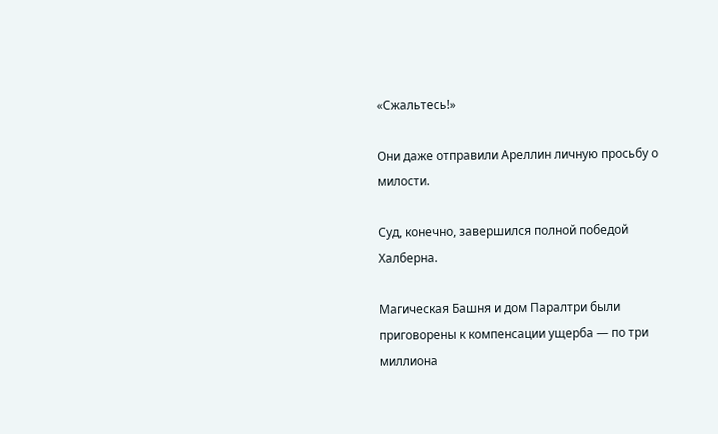«Сжальтесь!»

Они даже отправили Ареллин личную просьбу о милости.

Суд, конечно, завершился полной победой Халберна.

Магическая Башня и дом Паралтри были приговорены к компенсации ущерба — по три миллиона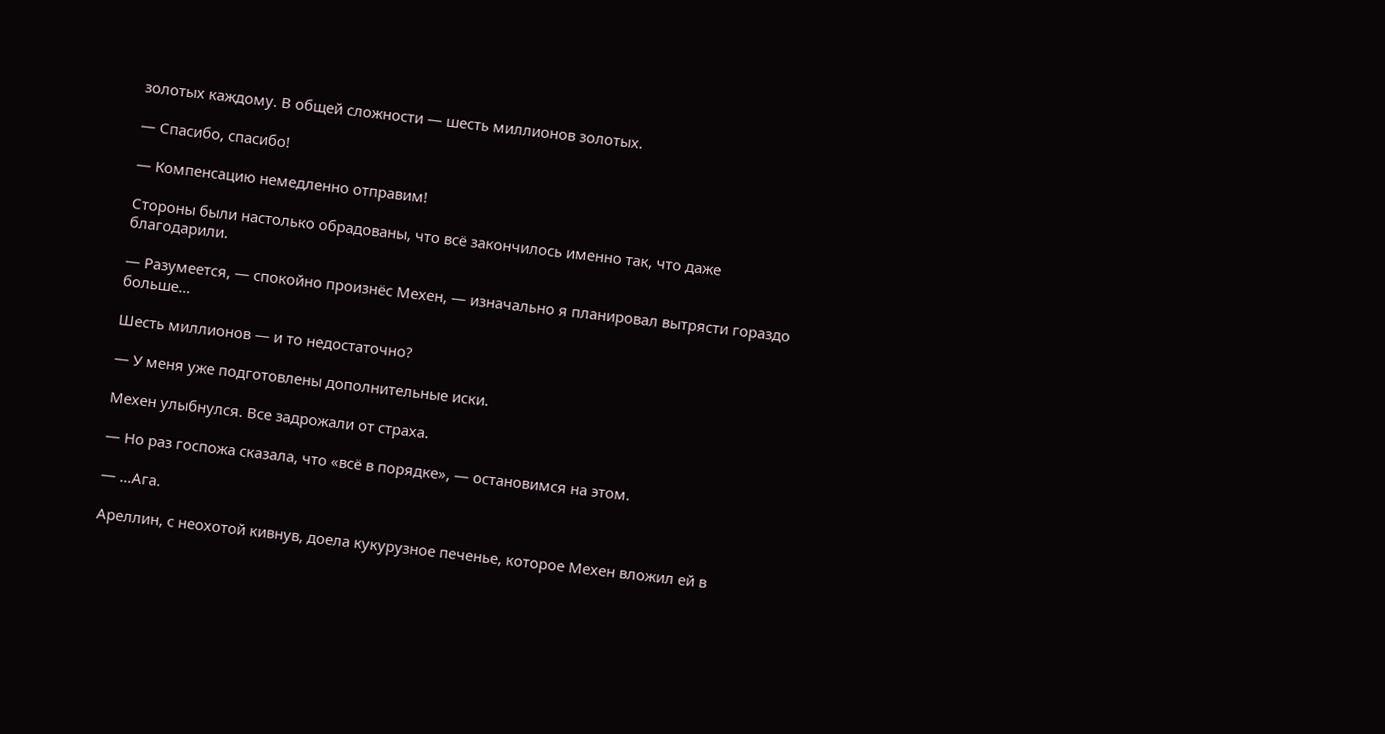золотых каждому. В общей сложности — шесть миллионов золотых.

— Спасибо, спасибо!

— Компенсацию немедленно отправим!

Стороны были настолько обрадованы, что всё закончилось именно так, что даже благодарили.

— Разумеется, — спокойно произнёс Мехен, — изначально я планировал вытрясти гораздо больше…

Шесть миллионов — и то недостаточно?

— У меня уже подготовлены дополнительные иски.

Мехен улыбнулся. Все задрожали от страха.

— Но раз госпожа сказала, что «всё в порядке», — остановимся на этом.

— …Ага.

Ареллин, с неохотой кивнув, доела кукурузное печенье, которое Мехен вложил ей в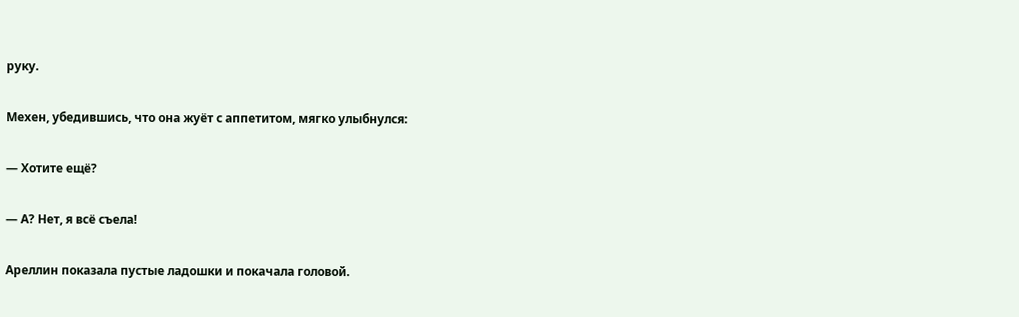руку.

Мехен, убедившись, что она жуёт с аппетитом, мягко улыбнулся:

— Хотите ещё?

— А? Нет, я всё съела!

Ареллин показала пустые ладошки и покачала головой.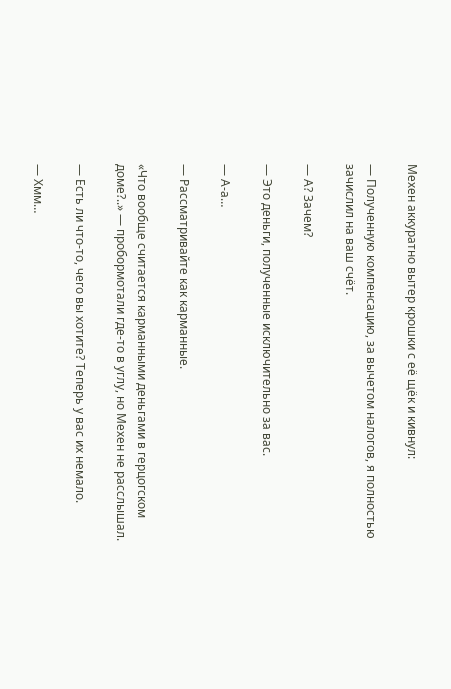Мехен аккуратно вытер крошки с её щёк и кивнул:

— Полученную компенсацию, за вычетом налогов, я полностью зачислил на ваш счёт.

— А? Зачем?

— Это деньги, полученные исключительно за вас.

— А-а…

— Рассматривайте как карманные.

«Что вообще считается карманными деньгами в герцогском доме?..» — пробормотали где-то в углу, но Мехен не расслышал.

— Есть ли что-то, чего вы хотите? Теперь у вас их немало.

— Хмм…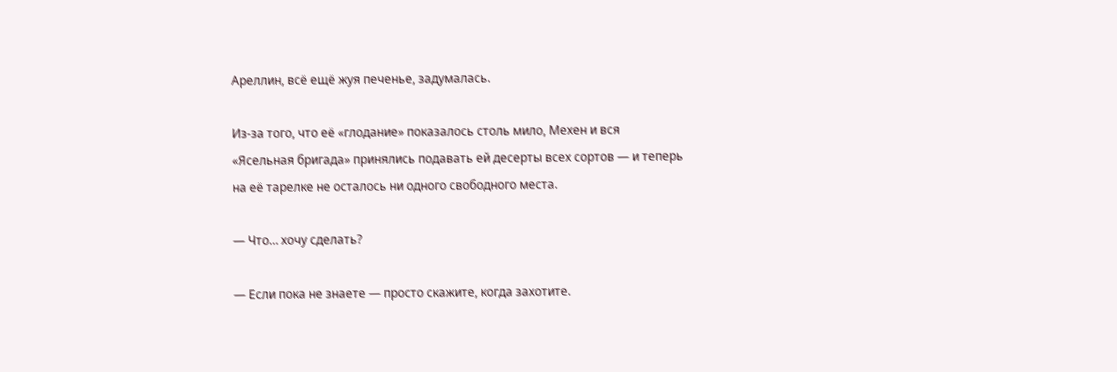Ареллин, всё ещё жуя печенье, задумалась.

Из-за того, что её «глодание» показалось столь мило, Мехен и вся «Ясельная бригада» принялись подавать ей десерты всех сортов — и теперь на её тарелке не осталось ни одного свободного места.

— Что… хочу сделать?

— Если пока не знаете — просто скажите, когда захотите.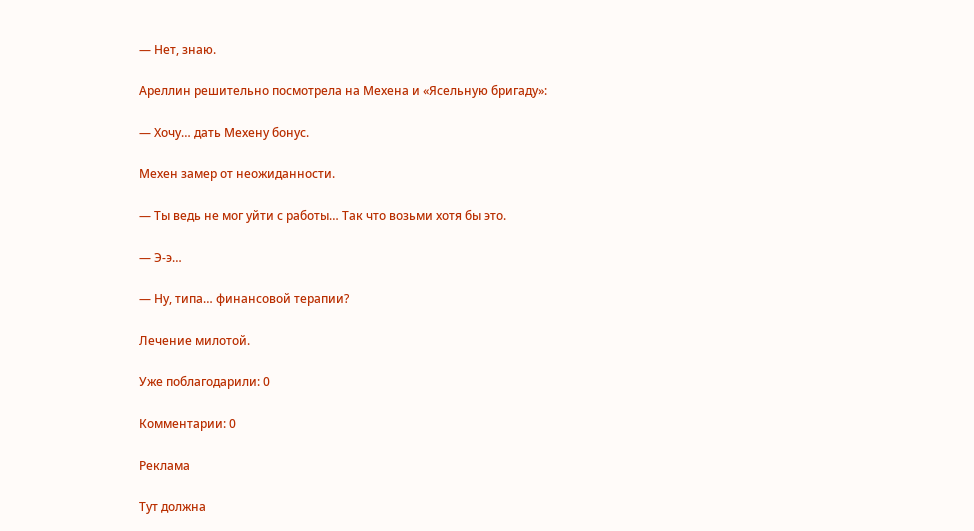— Нет, знаю.

Ареллин решительно посмотрела на Мехена и «Ясельную бригаду»:

— Хочу… дать Мехену бонус.

Мехен замер от неожиданности.

— Ты ведь не мог уйти с работы… Так что возьми хотя бы это.

— Э-э…

— Ну, типа… финансовой терапии?

Лечение милотой.

Уже поблагодарили: 0

Комментарии: 0

Реклама

Тут должна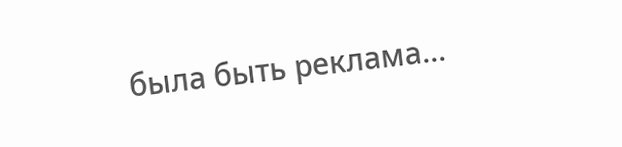была быть реклама...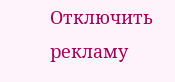Отключить рекламу